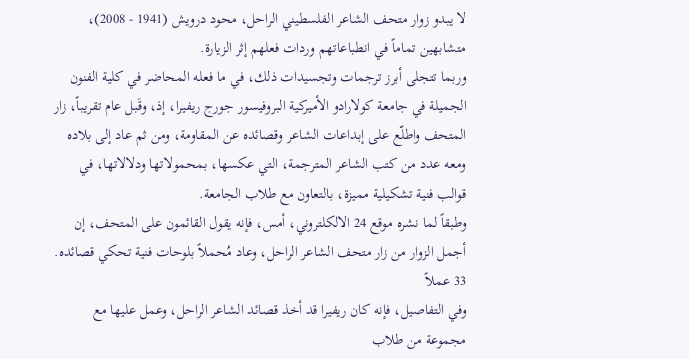لا يبدو زوار متحف الشاعر الفلسطيني الراحل، محود درويش (1941 - 2008)، متشابهين تماماً في انطباعاتهم وردات فعلهم إثر الزيارة.
وربما تتجلى أبرز ترجمات وتجسيدات ذلك، في ما فعله المحاضر في كلية الفنون الجميلة في جامعة كولارادو الأميركية البروفيسور جورج ريفيرا، إذ، وقَبل عام تقريباً، زار المتحف واطلّع على إبداعات الشاعر وقصائده عن المقاومة، ومن ثم عاد إلى بلاده ومعه عدد من كتب الشاعر المترجمة، التي عكسها، بمحمولاتها ودلالاتها، في قوالب فنية تشكيلية مميزة، بالتعاون مع طلاب الجامعة.
وطبقاً لما نشره موقع 24 الالكلتروني، أمس، فإنه يقول القائمون على المتحف، إن أجمل الزوار من زار متحف الشاعر الراحل، وعاد مُحملاً بلوحات فنية تحكي قصائده.
33 عملاً
وفي التفاصيل، فإنه كان ريفيرا قد أخذ قصائد الشاعر الراحل، وعمل عليها مع مجموعة من طلاب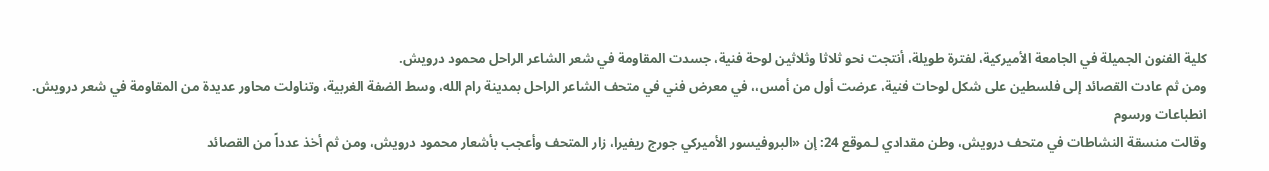كلية الفنون الجميلة في الجامعة الأميركية، لفترة طويلة، أنتجت نحو ثلاثا وثلاثين لوحة فنية، جسدت المقاومة في شعر الشاعر الراحل محمود درويش.
ومن ثم عادت القصائد إلى فلسطين على شكل لوحات فنية، عرضت أول من أمس،، في معرض فني في متحف الشاعر الراحل بمدينة رام الله، وسط الضفة الغربية، وتناولت محاور عديدة من المقاومة في شعر درويش.
انطباعات ورسوم
وقالت منسقة النشاطات في متحف درويش، وطن مقدادي لـموقع 24: إن «البروفيسور الأميركي جورج ريفيرا، زار المتحف وأعجب بأشعار محمود درويش، ومن ثم أخذ عدداً من القصائد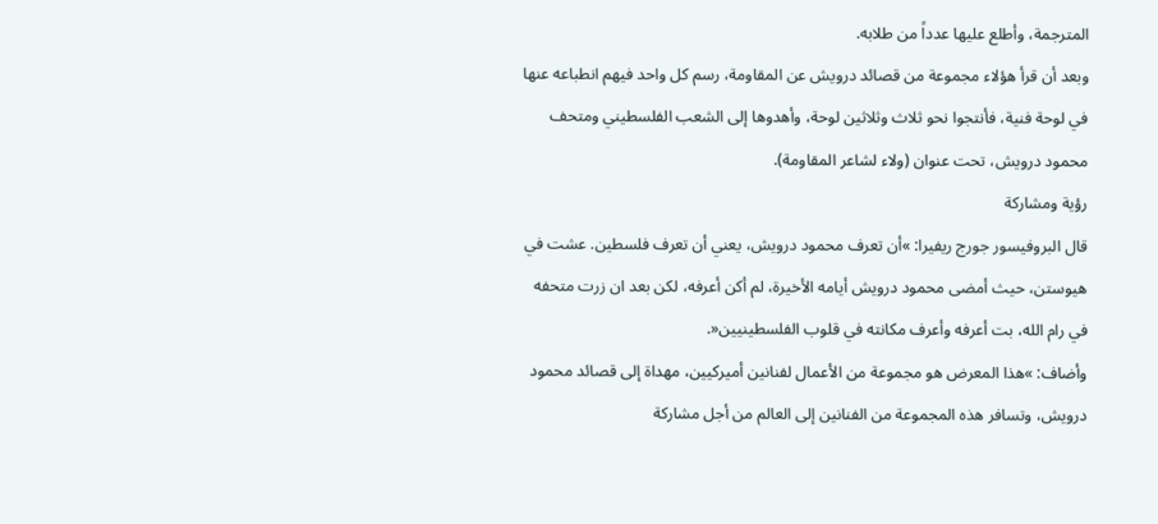المترجمة، وأطلع عليها عدداً من طلابه.
وبعد أن قرأ هؤلاء مجموعة من قصائد درويش عن المقاومة، رسم كل واحد فيهم انطباعه عنها في لوحة فنية، فأنتجوا نحو ثلاث وثلاثين لوحة، وأهدوها إلى الشعب الفلسطيني ومتحف محمود درويش، تحت عنوان (ولاء لشاعر المقاومة).
رؤية ومشاركة
قال البروفيسور جورج ريفيرا: »أن تعرف محمود درويش، يعني أن تعرف فلسطين. عشت في هيوستن، حيث أمضى محمود درويش أيامه الأخيرة، لم أكن أعرفه، لكن بعد ان زرت متحفه في رام الله، بت أعرفه وأعرف مكانته في قلوب الفلسطينيين«.
وأضاف: »هذا المعرض هو مجموعة من الأعمال لفنانين أميركيين، مهداة إلى قصائد محمود درويش، وتسافر هذه المجموعة من الفنانين إلى العالم من أجل مشاركة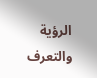الرؤية والتعرف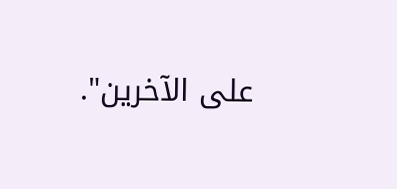على الآخرين".